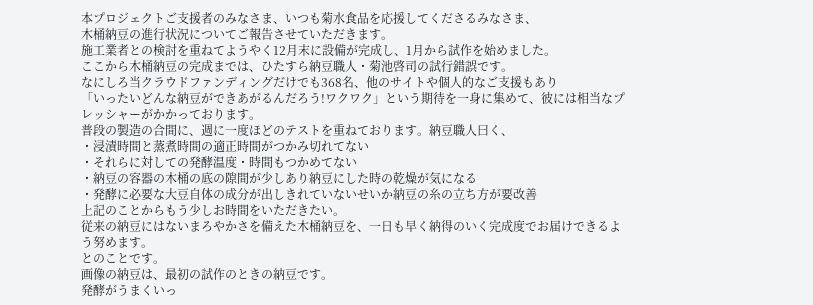本プロジェクトご支援者のみなさま、いつも菊水食品を応援してくださるみなさま、
木桶納豆の進行状況についてご報告させていただきます。
施工業者との検討を重ねてようやく12月末に設備が完成し、1月から試作を始めました。
ここから木桶納豆の完成までは、ひたすら納豆職人・菊池啓司の試行錯誤です。
なにしろ当クラウドファンディングだけでも368名、他のサイトや個人的なご支援もあり
「いったいどんな納豆ができあがるんだろう!ワクワク」という期待を一身に集めて、彼には相当なプレッシャーがかかっております。
普段の製造の合間に、週に一度ほどのテストを重ねております。納豆職人曰く、
・浸漬時間と蒸煮時間の適正時間がつかみ切れてない
・それらに対しての発酵温度・時間もつかめてない
・納豆の容器の木桶の底の隙間が少しあり納豆にした時の乾燥が気になる
・発酵に必要な大豆自体の成分が出しきれていないせいか納豆の糸の立ち方が要改善
上記のことからもう少しお時間をいただきたい。
従来の納豆にはないまろやかさを備えた木桶納豆を、一日も早く納得のいく完成度でお届けできるよう努めます。
とのことです。
画像の納豆は、最初の試作のときの納豆です。
発酵がうまくいっ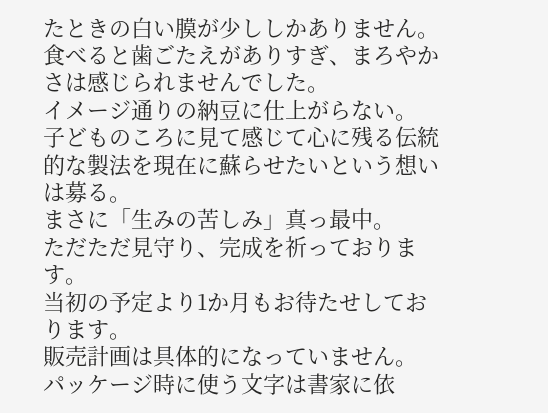たときの白い膜が少ししかありません。
食べると歯ごたえがありすぎ、まろやかさは感じられませんでした。
イメージ通りの納豆に仕上がらない。
子どものころに見て感じて心に残る伝統的な製法を現在に蘇らせたいという想いは募る。
まさに「生みの苦しみ」真っ最中。
ただただ見守り、完成を祈っております。
当初の予定より1か月もお待たせしております。
販売計画は具体的になっていません。
パッケージ時に使う文字は書家に依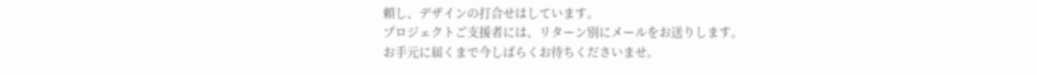頼し、デザインの打合せはしています。
プロジェクトご支援者には、リターン別にメールをお送りします。
お手元に届くまで今しばらくお待ちくださいませ。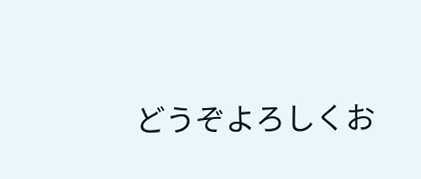どうぞよろしくお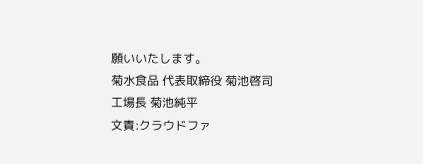願いいたします。
菊水食品 代表取締役 菊池啓司
工場長 菊池純平
文責:クラウドファ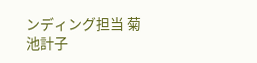ンディング担当 菊池計子